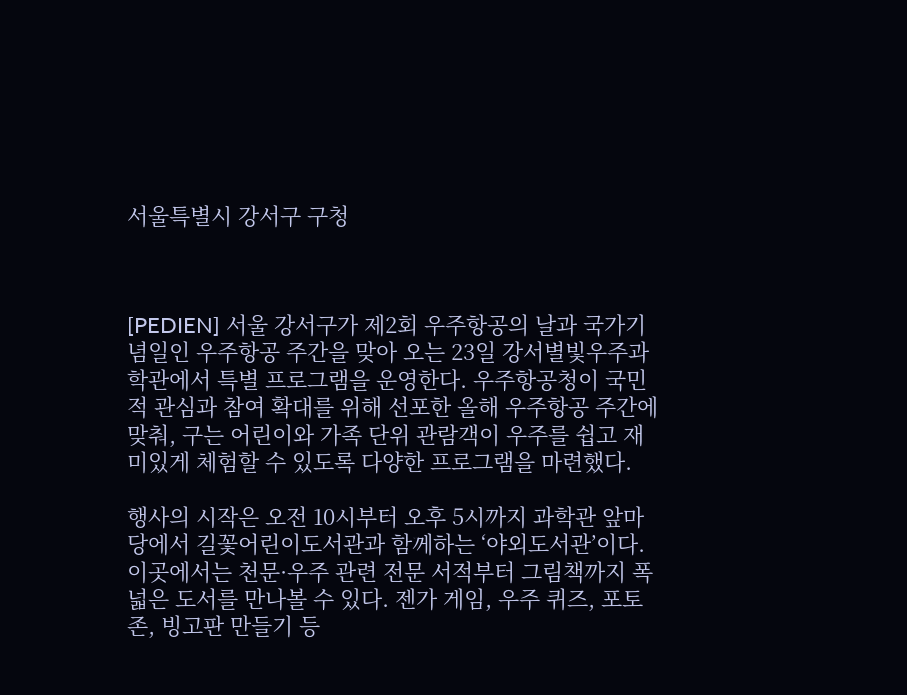서울특별시 강서구 구청



[PEDIEN] 서울 강서구가 제2회 우주항공의 날과 국가기념일인 우주항공 주간을 맞아 오는 23일 강서별빛우주과학관에서 특별 프로그램을 운영한다. 우주항공청이 국민적 관심과 참여 확대를 위해 선포한 올해 우주항공 주간에 맞춰, 구는 어린이와 가족 단위 관람객이 우주를 쉽고 재미있게 체험할 수 있도록 다양한 프로그램을 마련했다.

행사의 시작은 오전 10시부터 오후 5시까지 과학관 앞마당에서 길꽃어린이도서관과 함께하는 ‘야외도서관’이다. 이곳에서는 천문·우주 관련 전문 서적부터 그림책까지 폭넓은 도서를 만나볼 수 있다. 젠가 게임, 우주 퀴즈, 포토존, 빙고판 만들기 등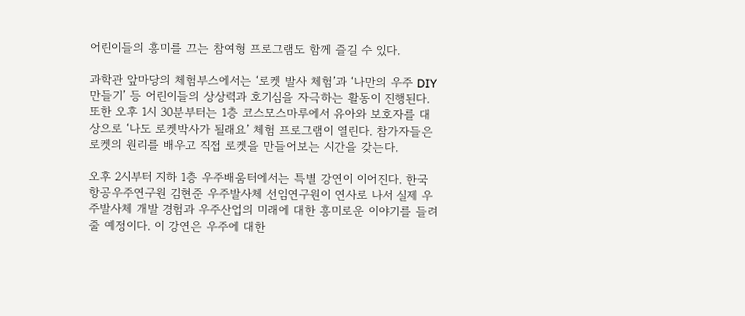어린이들의 흥미를 끄는 참여형 프로그램도 함께 즐길 수 있다.

과학관 앞마당의 체험부스에서는 ‘로켓 발사 체험’과 ‘나만의 우주 DIY 만들기’ 등 어린이들의 상상력과 호기심을 자극하는 활동이 진행된다. 또한 오후 1시 30분부터는 1층 코스모스마루에서 유아와 보호자를 대상으로 ‘나도 로켓박사가 될래요’ 체험 프로그램이 열린다. 참가자들은 로켓의 원리를 배우고 직접 로켓을 만들어보는 시간을 갖는다.

오후 2시부터 지하 1층 우주배움터에서는 특별 강연이 이어진다. 한국항공우주연구원 김현준 우주발사체 선임연구원이 연사로 나서 실제 우주발사체 개발 경험과 우주산업의 미래에 대한 흥미로운 이야기를 들려줄 예정이다. 이 강연은 우주에 대한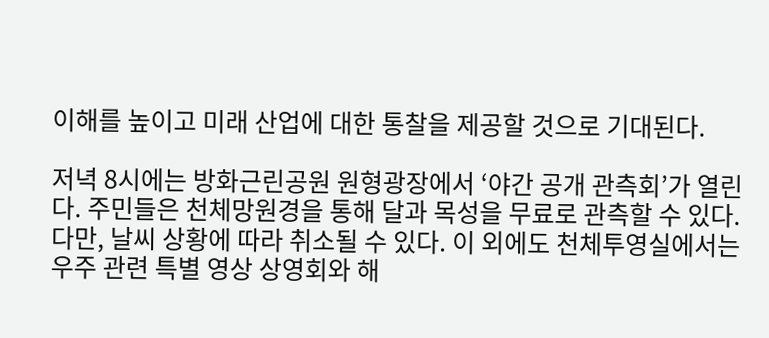이해를 높이고 미래 산업에 대한 통찰을 제공할 것으로 기대된다.

저녁 8시에는 방화근린공원 원형광장에서 ‘야간 공개 관측회’가 열린다. 주민들은 천체망원경을 통해 달과 목성을 무료로 관측할 수 있다. 다만, 날씨 상황에 따라 취소될 수 있다. 이 외에도 천체투영실에서는 우주 관련 특별 영상 상영회와 해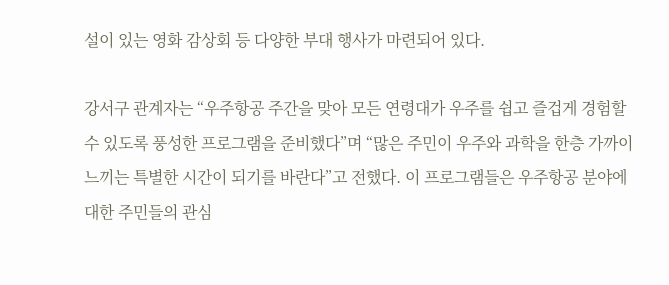설이 있는 영화 감상회 등 다양한 부대 행사가 마련되어 있다.

강서구 관계자는 “우주항공 주간을 맞아 모든 연령대가 우주를 쉽고 즐겁게 경험할 수 있도록 풍성한 프로그램을 준비했다”며 “많은 주민이 우주와 과학을 한층 가까이 느끼는 특별한 시간이 되기를 바란다”고 전했다. 이 프로그램들은 우주항공 분야에 대한 주민들의 관심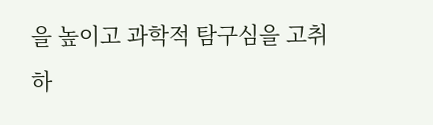을 높이고 과학적 탐구심을 고취하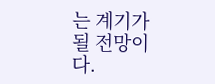는 계기가 될 전망이다.